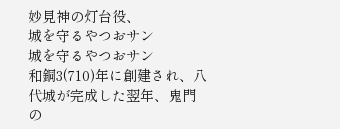妙見神の灯台役、
城を守るやつおサン
城を守るやつおサン
和銅3(710)年に創建され、八代城が完成した翌年、鬼門の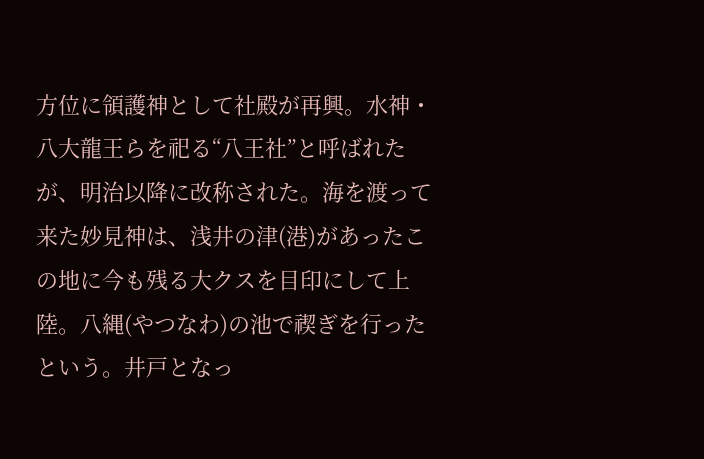方位に領護神として社殿が再興。水神・八大龍王らを祀る“八王社”と呼ばれたが、明治以降に改称された。海を渡って来た妙見神は、浅井の津(港)があったこの地に今も残る大クスを目印にして上陸。八縄(やつなわ)の池で禊ぎを行ったという。井戸となっ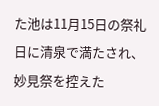た池は11月15日の祭礼日に清泉で満たされ、妙見祭を控えた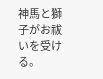神馬と獅子がお祓いを受ける。